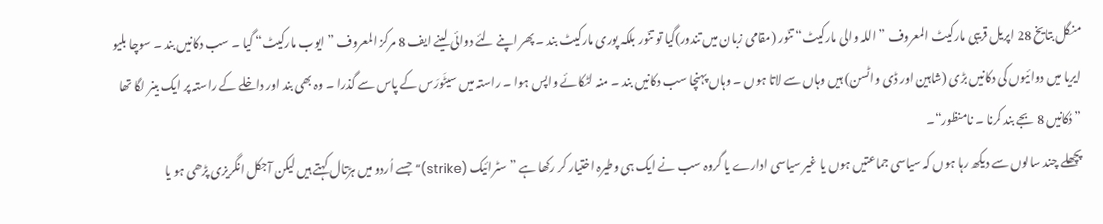منگل بتایخ 28 اپریل قریبی مارکیٹ المعروف ”اللہ والی مارکیٹ“ تنّور (مقامی زبان میں تندور)گیا تو تنّور بلکہ پوری مارکیٹ بند ۔ پھر اپنے لئے دوائی لینے ایف 8 مرکز المعروف ”ایوب مارکیٹ“ گیا ۔ سب دکانیں بند ۔ سوچا بلیو ایریا میں دوائیوں کی دکانیں بڑی (شاہین اور ڈی واٹسن) ہیں وہاں سے لاتا ہوں ۔ وہاں پہنچا سب دکانیں بند ۔ منہ لٹکائے واپس ہوا ۔ راستہ میں سیٹَورَس کے پاس سے گذرا ۔ وہ بھی بند اور داخلے کے راستہ پر ایک بینر لگا تھا ”دُکانیں 8 بجے بند کرنا ۔ نامنظور“۔
پچھلے چند سالوں سے دیکھ رہا ہوں کہ سیاسی جماعتیں ہوں یا غیر سیاسی ادارے یا گروہ سب نے ایک ہی وطیرہ اختیار کر رکھا ہے ”سٹرائیک (strike)“ جسے اُردو میں ہڑتال کہتے ہیں لیکن آجکل انگریزی پڑھی ہو یا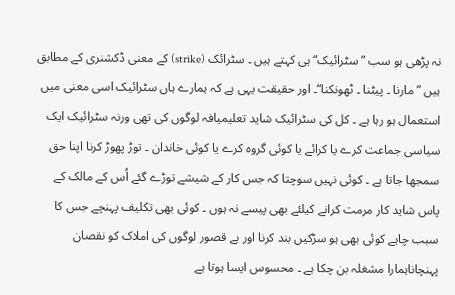نہ پڑھی ہو سب ”سٹرائیک“ ہی کہتے ہیں ۔ سٹرائک (strike) کے معنی ڈکشنری کے مطابق ہیں ”مارنا ۔ پیٹنا ۔ ٹھونکنا“۔ اور حقیقت یہی ہے کہ ہمارے ہاں سٹرائیک اسی معنی میں استعمال ہو رہا ہے ۔ کل کی سٹرائیک شاید تعلیمیافہ لوگوں کی تھی ورنہ سٹرائیک ایک سیاسی جماعت کرے یا کرائے یا کوئی گروہ کرے یا کوئی خاندان ۔ توڑ پھوڑ کرنا اپنا حق سمجھا جاتا ہے ۔ کوئی نہیں سوچتا کہ جس کار کے شیشے توڑے گئے اُس کے مالک کے پاس شاید کار مرمت کرانے کیلئے بھی پیسے نہ ہوں ۔ کوئی بھی تکلیف پہنچے جس کا سبب چاہے کوئی بھی ہو سڑکیں بند کرنا اور بے قصور لوگوں کی املاک کو نقصان پہنچاناہمارا مشغلہ بن چکا ہے ۔ محسوس ایسا ہوتا ہے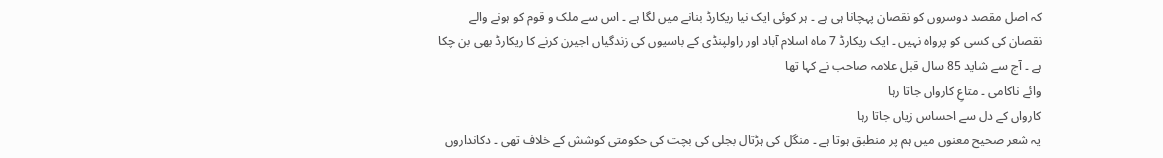کہ اصل مقصد دوسروں کو نقصان پہچانا ہی ہے ۔ ہر کوئی ایک نیا ریکارڈ بنانے میں لگا ہے ۔ اس سے ملک و قوم کو ہونے والے نقصان کی کسی کو پرواہ نہیں ۔ ایک ریکارڈ 7 ماہ اسلام آباد اور راولپنڈی کے باسیوں کی زندگیاں اجیرن کرنے کا ریکارڈ بھی بن چکا ہے ۔ آج سے شاید 85 سال قبل علامہ صاحب نے کہا تھا
وائے ناکامی ۔ متاعِ کارواں جاتا رہا
کارواں کے دل سے احساس زیاں جاتا رہا
یہ شعر صحیح معنوں میں ہم پر منطبق ہوتا ہے ۔ منگل کی ہڑتال بجلی کی بچت کی حکومتی کوشش کے خلاف تھی ۔ دکانداروں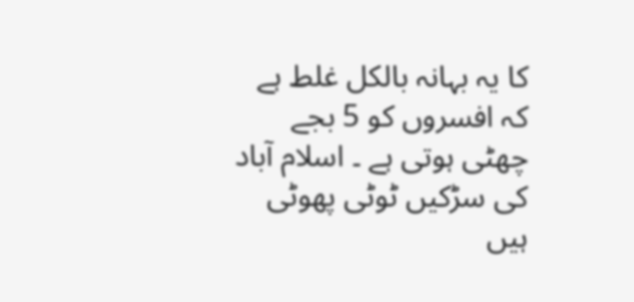کا یہ بہانہ بالکل غلط ہے کہ افسروں کو 5 بجے چھٹی ہوتی ہے ۔ اسلام آباد کی سڑکیں ٹوٹی پھوٹی ہیں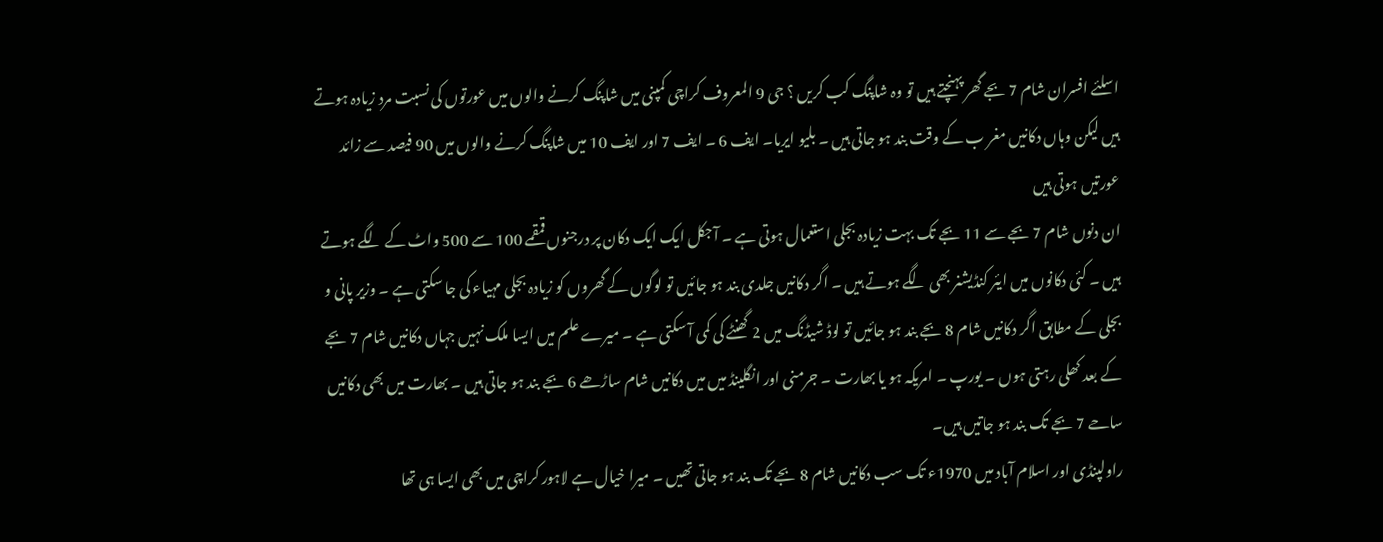اسلئے افسران شام 7 بجے گھر پہنچتے ہیں تو وہ شاپنگ کب کریں ؟ جی 9 المعروف کراچی کمپنی میں شاپنگ کرنے والوں میں عورتوں کی نسبت مرد زیادہ ہوتے ہیں لیکن وہاں دکانیں مغر ب کے وقت بند ہو جاتی ہیں ۔ بلیو ایریا۔ ایف 6 ۔ ایف 7 اور ایف 10 میں شاپنگ کرنے والوں میں 90 فیصد سے زائد عورتیں ہوتی ہیں
ان دنوں شام 7 بجے سے 11 بجے تک بہت زیادہ بجلی استعمال ہوتی ہے ۔ آجکل ایک ایک دکان پر درجنوں قمقمے 100 سے 500 واٹ کے لگے ہوتے ہیں ۔ کئی دکانوں میں ایئر کنڈیشنر بھی لگے ہوتے ہیں ۔ اگر دکانیں جلدی بند ہو جائیں تو لوگوں کے گھروں کو زیادہ بجلی مہیاء کی جا سکتی ہے ۔ وزیر پانی و بجلی کے مطابق اگر دکانیں شام 8 بجے بند ہو جائیں تو لوڈ شیڈنگ میں 2 گھنٹے کی کمی آ سکتی ہے ۔ میرے علم میں ایسا ملک نہیں جہاں دکانیں شام 7 بجے کے بعد کھلی رہتی ہوں ۔ یورپ ۔ امریکہ ہو یا بھارت ۔ جرمنی اور انگلینڈ میں میں دکانیں شام ساڑھے 6 بجے بند ہو جاتی ہیں ۔ بھارت میں بھی دکانیں ساحے 7 بجے تک بند ہو جاتیں ہیں۔
راولپنڈی اور اسلام آباد میں 1970ء تک سب دکانیں شام 8 بجے تک بند ہو جاتی تھیں ۔ میرا خیال ہے لاہور کراچی میں بھی ایسا ہی تھا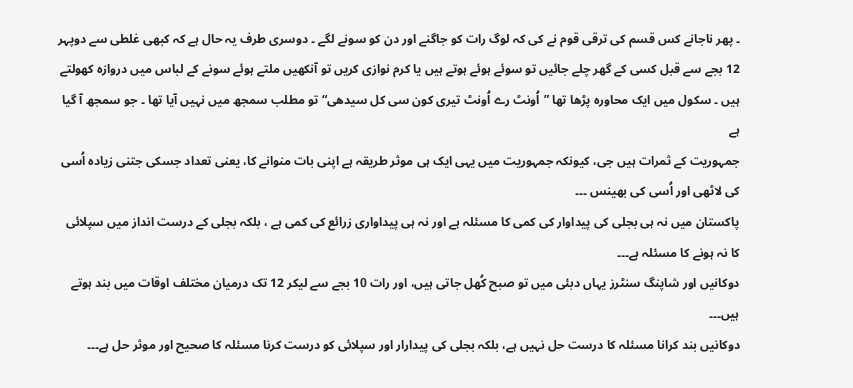۔ پھر ناجانے کس قسم کی ترقی قوم نے کی کہ لوگ رات کو جاگنے اور دن کو سونے لگے ۔ دوسری طرف یہ حال ہے کہ کبھی غلطی سے دوپہر 12 بجے سے قبل کسی کے گھر چلے جائیں تو سوئے ہوئے ہوتے ہیں یا کرم نوازی کریں تو آنکھیں ملتے ہوئے سونے کے لباس میں دروازہ کھولتے ہیں ۔ سکول میں ایک محاورہ پڑھا تھا ”اُونٹ رے اُونٹ تیری کون سی کل سیدھی“ تو مطلب سمجھ میں نہیں آیا تھا ۔ جو سمجھ آ گیا ہے
جمہوریت کے ثمرات ہیں جی، کیونکہ جمہوریت میں یہی ایک ہی موثر طریقہ ہے اپنی بات منوانے کا، یعنی تعداد جسکی جتنی زیادہ اُسی کی لاٹھی اور اُسی کی بھینس ۔۔۔
پاکستان میں نہ ہی بجلی کی پیداوار کی کمی کا مسئلہ ہے اور نہ ہی پیداواری زرائع کی کمی ہے ، بلکہ بجلی کے درست انداز میں سپلائی کا نہ ہونے کا مسئلہ ہے۔۔۔
دوکانیں اور شاپنگ سنٹرز یہاں دبئی میں تو صبح کُھل جاتی ہیں، اور رات 10 بجے سے لیکر 12 تک درمیان مختلف اوقات میں بند ہوتے ہیں۔۔۔
دوکانیں بند کرانا مسئلہ کا درست حل نہیں ہے، بلکہ بجلی کی پیدارار اور سپلائی کو درست کرنا مسئلہ کا صحیح اور موثر حل ہے۔۔۔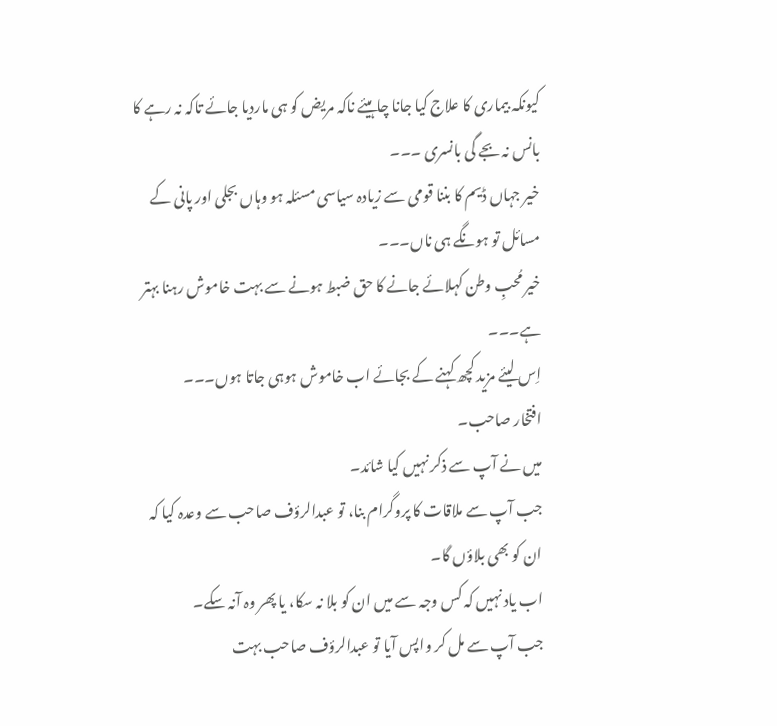کیونکہ بیماری کا علاج کیا جانا چاہیئے ناکہ مریض کو ہی ماردیا جائے تاکہ نہ رہے کا بانس نہ بجے گی بانسری ۔۔۔
خیر جہاں ڈیم کا بننا قومی سے زیادہ سیاسی مسئلہ ہو وہاں بجلی اور پانی کے مسائل تو ہونگے ہی ناں۔۔۔
خیر مُحبِ وطن کہلائے جانے کا حق ضبط ہونے سے بہت خاموش رہنا بہتر ہے۔۔۔
اِس لیئے مزید کچھ کہنے کے بجائے اب خاموش ہوہی جاتا ہوں۔۔۔
افتخار صاحب۔
میں نے آپ سے ذکر نہیں کیا شائد۔
جب آپ سے ملاقات کا پروگرام بنا، تو عبدالرؤف صاحب سے وعدہ کیا کہ ان کو بھی بلاؤں گا۔
اب یاد نہیں کہ کس وجہ سے میں ان کو بلا نہ سکا، یا پھر وہ آنہ سکے۔
جب آپ سے مل کر واپس آیا تو عبدالرؤف صاحب بہت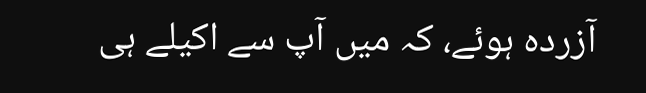آزردہ ہوئے، کہ میں آپ سے اکیلے ہی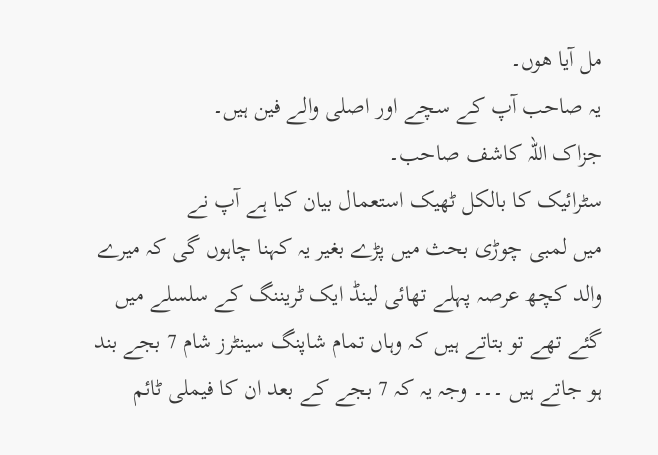مل آیا ھوں۔
یہ صاحب آپ کے سچے اور اصلی والے فین ہیں۔
جزاک اللہ کاشف صاحب۔
سٹرائیک کا بالکل ٹھیک استعمال بیان کیا ہے آپ نے
میں لمبی چوڑی بحث میں پڑے بغیر یہ کہنا چاہوں گی کہ میرے والد کچھ عرصہ پہلے تھائی لینڈ ایک ٹریننگ کے سلسلے میں گئے تھے تو بتاتے ہیں کہ وہاں تمام شاپنگ سینٹرز شام 7 بجے بند ہو جاتے ہیں ۔۔۔ وجہ یہ کہ 7 بجے کے بعد ان کا فیملی ٹائم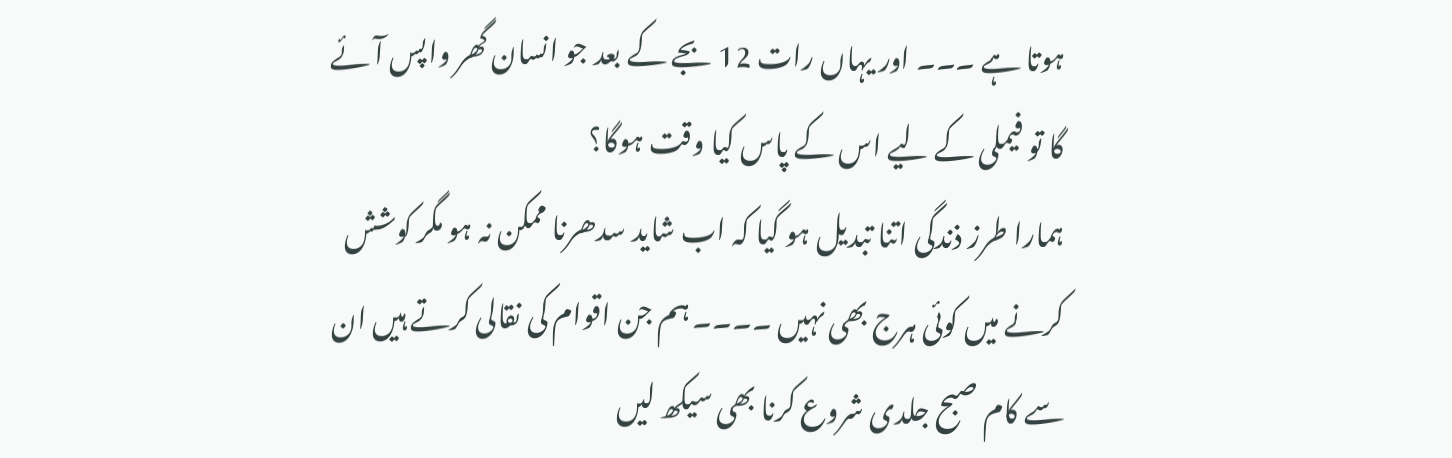ہوتا ہے ۔۔۔ اور یہاں رات 12 بجے کے بعد جو انسان گھر واپس آئے گا تو فیملی کے لیے اس کے پاس کیا وقت ہوگا؟
ہمارا طرز ذندگی اتنا تبدیل ہو گیا کہ اب شاید سدھرنا ممکن نہ ہو مگر کوشش کرنے میں کوئی ہرج بھی نہیں ۔۔۔۔ ہم جن اقوام کی نقالی کرتے ہیں ان سے کام صبح جلدی شروع کرنا بھی سیکھ لیں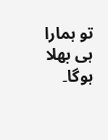تو ہمارا ہی بھلا ہوگا۔